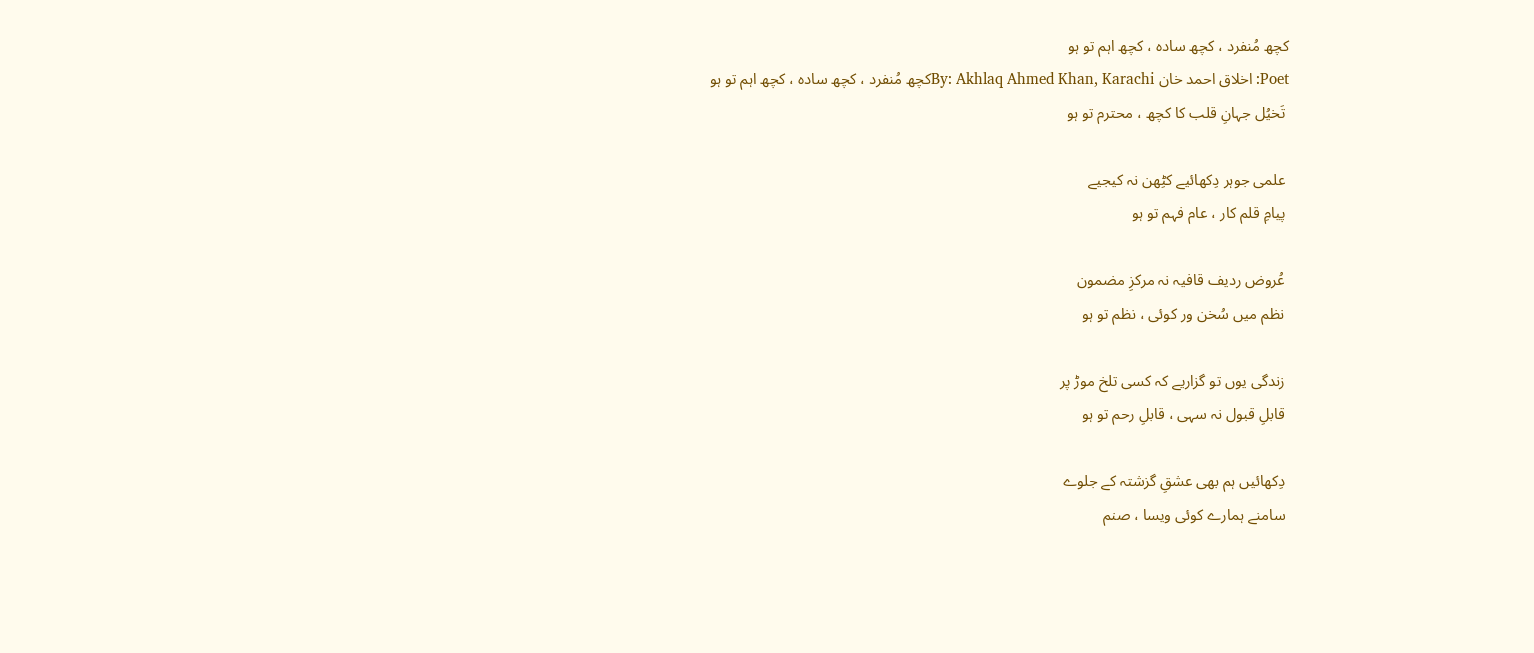کچھ مُنفرد ، کچھ سادہ ، کچھ اہم تو ہو
Poet: اخلاق احمد خان By: Akhlaq Ahmed Khan, Karachiکچھ مُنفرد ، کچھ سادہ ، کچھ اہم تو ہو
 تَخیُل جہانِ قلب کا کچھ ، محترم تو ہو

 علمی جوہر دِکھائیے کٹِھن نہ کیجیے
 پیامِ قلم کار ، عام فہم تو ہو

 عُروض ردیف قافیہ نہ مرکزِ مضمون
 نظم میں سُخن ور کوئی ، نظم تو ہو

 زندگی یوں تو گزاریے کہ کسی تلخ موڑ پر
 قابلِ قبول نہ سہی ، قابلِ رحم تو ہو

 دِکھائیں ہم بھی عشقِ گزشتہ کے جلوے
 سامنے ہمارے کوئی ویسا ، صنم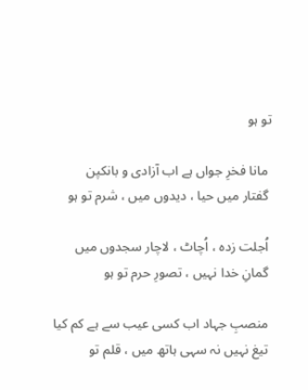تو ہو

 مانا فخرِ جواں ہے اب آزادی و بانکپن
 گفتار میں حیا ، دیدوں میں ، شرم تو ہو

 اُجلت زدہ ، اُچاٹ ، لاچار سجدوں میں
 گمانِ خدا نہیں ، تصورِ حرم تو ہو

 منصبِ جہاد اب کسی عیب سے ہے کم کیا
 تیغ نہیں نہ سہی ہاتھ میں ، قلم تو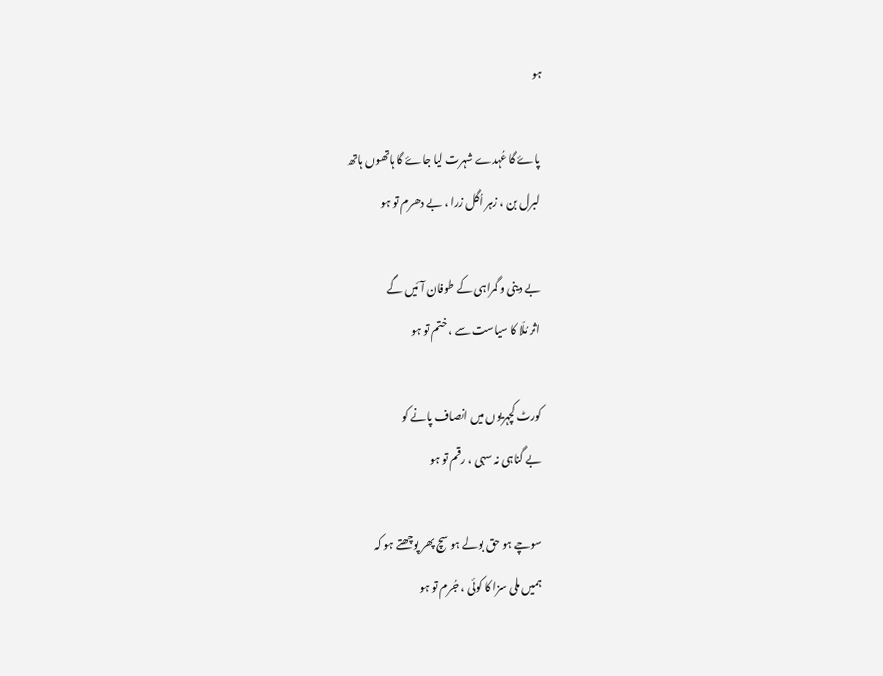ہو

 پاۓ گا عُہدے شہرت لیا جاۓ گا ہاتھوں ہاتھ
 لبرل بن ، زہر اُگل زرا ، بے دھرم تو ہو

 بے دینی و گمراہی کے طوفان آئیں گے
 اثر مُلّا کا سیاست سے ، ختم تو ہو

 کورٹ کچہریوں میں انصاف پانے کو
 بے گناہی نہ سہی ، رقم تو ہو

 سوچے ہو حق بولے ہو سچ پھر پوچھتے ہو کہ
 ہمیں ملی سزا کا کوئی ، جُرم تو ہو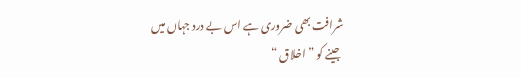شرافت بھی ضروری ہے اس بے درد جہاں میں
 جینے کو ” اخلاق “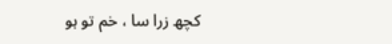کچھ زرا سا ، خم تو ہو